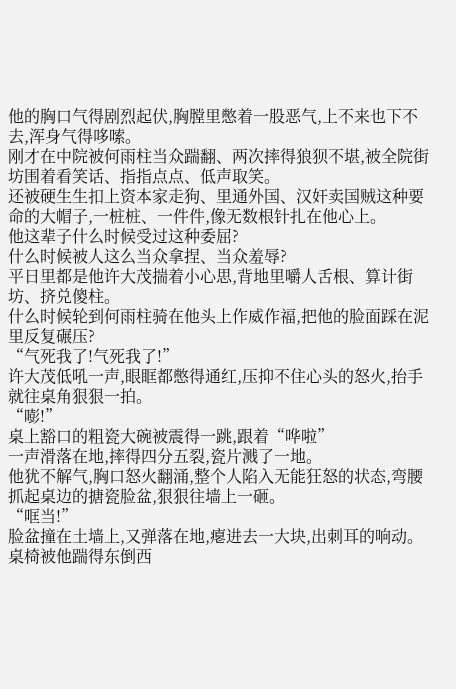他的胸口气得剧烈起伏,胸膛里憋着一股恶气,上不来也下不去,浑身气得哆嗦。
刚才在中院被何雨柱当众踹翻、两次摔得狼狈不堪,被全院街坊围着看笑话、指指点点、低声取笑。
还被硬生生扣上资本家走狗、里通外国、汉奸卖国贼这种要命的大帽子,一桩桩、一件件,像无数根针扎在他心上。
他这辈子什么时候受过这种委屈?
什么时候被人这么当众拿捏、当众羞辱?
平日里都是他许大茂揣着小心思,背地里嚼人舌根、算计街坊、挤兑傻柱。
什么时候轮到何雨柱骑在他头上作威作福,把他的脸面踩在泥里反复碾压?
“气死我了!气死我了!”
许大茂低吼一声,眼眶都憋得通红,压抑不住心头的怒火,抬手就往桌角狠狠一拍。
“嘭!”
桌上豁口的粗瓷大碗被震得一跳,跟着“哗啦”
一声滑落在地,摔得四分五裂,瓷片溅了一地。
他犹不解气,胸口怒火翻涌,整个人陷入无能狂怒的状态,弯腰抓起桌边的搪瓷脸盆,狠狠往墙上一砸。
“哐当!”
脸盆撞在土墙上,又弹落在地,瘪进去一大块,出刺耳的响动。
桌椅被他踹得东倒西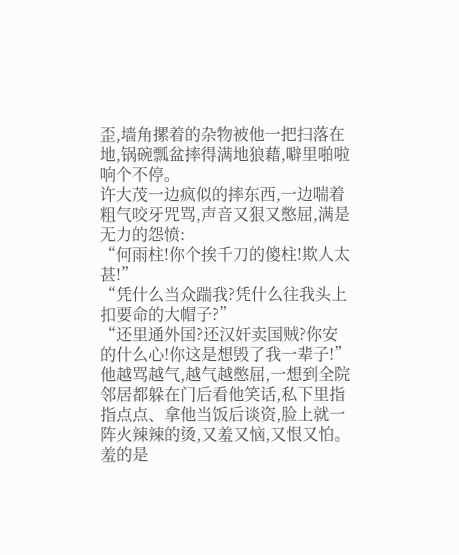歪,墙角摞着的杂物被他一把扫落在地,锅碗瓢盆摔得满地狼藉,噼里啪啦响个不停。
许大茂一边疯似的摔东西,一边喘着粗气咬牙咒骂,声音又狠又憋屈,满是无力的怨愤:
“何雨柱!你个挨千刀的傻柱!欺人太甚!”
“凭什么当众踹我?凭什么往我头上扣要命的大帽子?”
“还里通外国?还汉奸卖国贼?你安的什么心!你这是想毁了我一辈子!”
他越骂越气,越气越憋屈,一想到全院邻居都躲在门后看他笑话,私下里指指点点、拿他当饭后谈资,脸上就一阵火辣辣的烫,又羞又恼,又恨又怕。
羞的是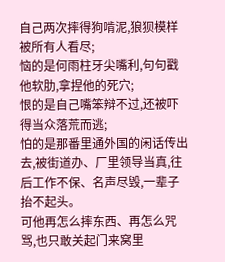自己两次摔得狗啃泥,狼狈模样被所有人看尽;
恼的是何雨柱牙尖嘴利,句句戳他软肋,拿捏他的死穴;
恨的是自己嘴笨辩不过,还被吓得当众落荒而逃;
怕的是那番里通外国的闲话传出去,被街道办、厂里领导当真,往后工作不保、名声尽毁,一辈子抬不起头。
可他再怎么摔东西、再怎么咒骂,也只敢关起门来窝里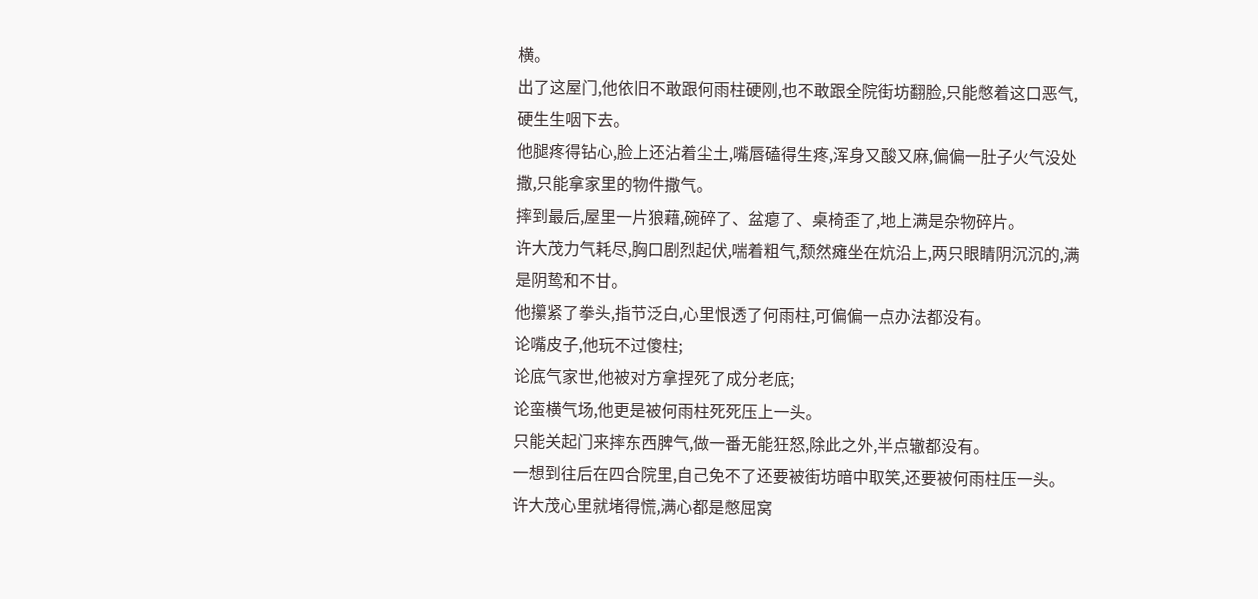横。
出了这屋门,他依旧不敢跟何雨柱硬刚,也不敢跟全院街坊翻脸,只能憋着这口恶气,硬生生咽下去。
他腿疼得钻心,脸上还沾着尘土,嘴唇磕得生疼,浑身又酸又麻,偏偏一肚子火气没处撒,只能拿家里的物件撒气。
摔到最后,屋里一片狼藉,碗碎了、盆瘪了、桌椅歪了,地上满是杂物碎片。
许大茂力气耗尽,胸口剧烈起伏,喘着粗气,颓然瘫坐在炕沿上,两只眼睛阴沉沉的,满是阴鸷和不甘。
他攥紧了拳头,指节泛白,心里恨透了何雨柱,可偏偏一点办法都没有。
论嘴皮子,他玩不过傻柱;
论底气家世,他被对方拿捏死了成分老底;
论蛮横气场,他更是被何雨柱死死压上一头。
只能关起门来摔东西脾气,做一番无能狂怒,除此之外,半点辙都没有。
一想到往后在四合院里,自己免不了还要被街坊暗中取笑,还要被何雨柱压一头。
许大茂心里就堵得慌,满心都是憋屈窝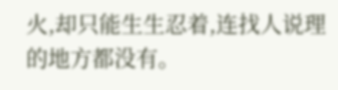火,却只能生生忍着,连找人说理的地方都没有。